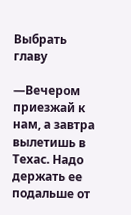Выбрать главу

—Вечером приезжай к нам, а завтра вылетишь в Техас. Надо держать ее подальше от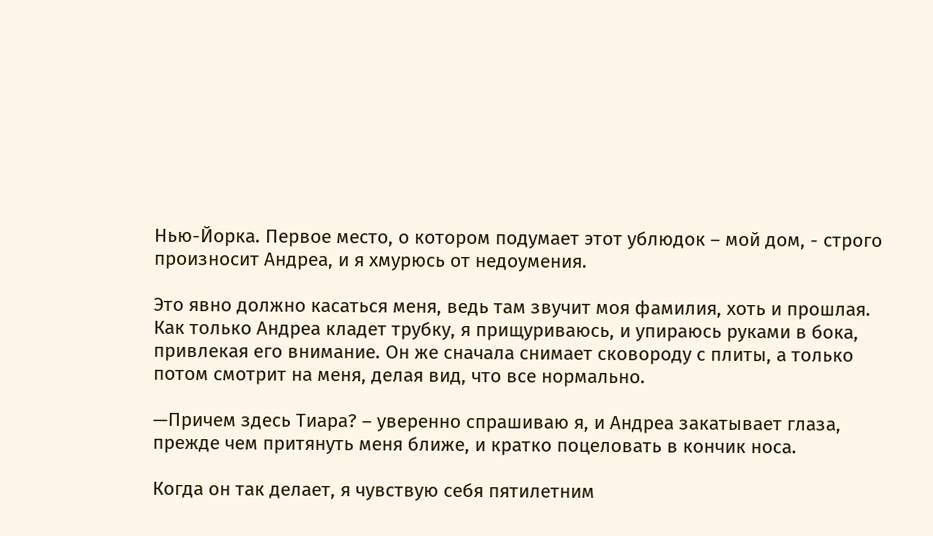Нью-Йорка. Первое место, о котором подумает этот ублюдок – мой дом, - строго произносит Андреа, и я хмурюсь от недоумения.

Это явно должно касаться меня, ведь там звучит моя фамилия, хоть и прошлая. Как только Андреа кладет трубку, я прищуриваюсь, и упираюсь руками в бока, привлекая его внимание. Он же сначала снимает сковороду с плиты, а только потом смотрит на меня, делая вид, что все нормально.

—Причем здесь Тиара? – уверенно спрашиваю я, и Андреа закатывает глаза, прежде чем притянуть меня ближе, и кратко поцеловать в кончик носа.

Когда он так делает, я чувствую себя пятилетним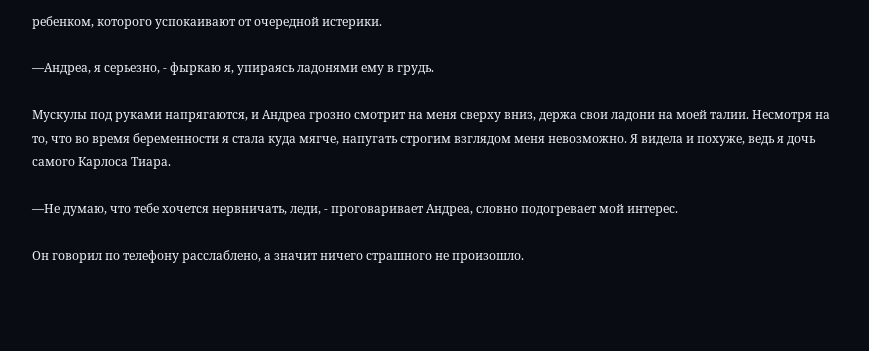ребенком, которого успокаивают от очередной истерики.

—Андреа, я серьезно, - фыркаю я, упираясь ладонями ему в грудь.

Мускулы под руками напрягаются, и Андреа грозно смотрит на меня сверху вниз, держа свои ладони на моей талии. Несмотря на то, что во время беременности я стала куда мягче, напугать строгим взглядом меня невозможно. Я видела и похуже, ведь я дочь самого Карлоса Тиара.

—Не думаю, что тебе хочется нервничать, леди, - проговаривает Андреа, словно подогревает мой интерес.

Он говорил по телефону расслаблено, а значит ничего страшного не произошло.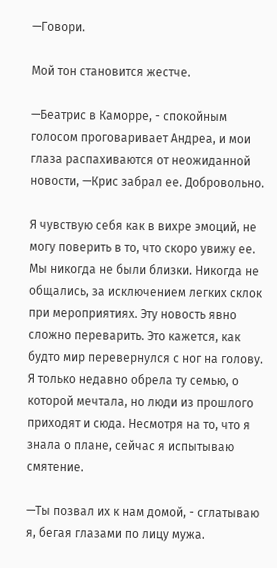—Говори.

Мой тон становится жестче.

—Беатрис в Каморре, - спокойным голосом проговаривает Андреа, и мои глаза распахиваются от неожиданной новости, —Крис забрал ее. Добровольно.

Я чувствую себя как в вихре эмоций, не могу поверить в то, что скоро увижу ее. Мы никогда не были близки. Никогда не общались, за исключением легких склок при мероприятиях. Эту новость явно сложно переварить. Это кажется, как будто мир перевернулся с ног на голову. Я только недавно обрела ту семью, о которой мечтала, но люди из прошлого приходят и сюда. Несмотря на то, что я знала о плане, сейчас я испытываю смятение.

—Ты позвал их к нам домой, - сглатываю я, бегая глазами по лицу мужа.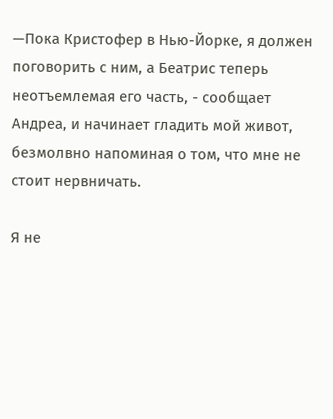—Пока Кристофер в Нью-Йорке, я должен поговорить с ним, а Беатрис теперь неотъемлемая его часть, - сообщает Андреа, и начинает гладить мой живот, безмолвно напоминая о том, что мне не стоит нервничать.

Я не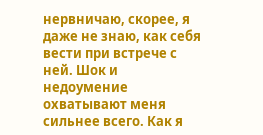нервничаю, скорее, я даже не знаю, как себя вести при встрече с ней. Шок и недоумение охватывают меня сильнее всего. Как я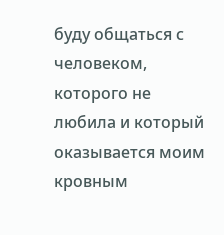буду общаться с человеком, которого не любила и который оказывается моим кровным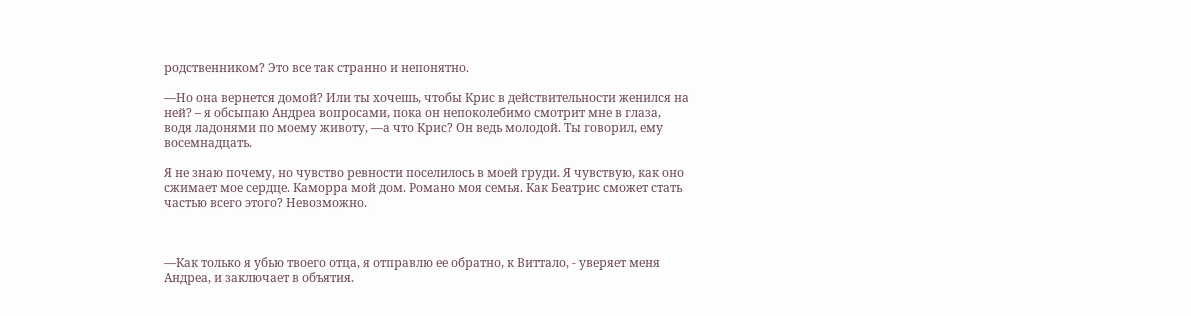родственником? Это все так странно и непонятно.

—Но она вернется домой? Или ты хочешь, чтобы Крис в действительности женился на ней? – я обсыпаю Андреа вопросами, пока он непоколебимо смотрит мне в глаза, водя ладонями по моему животу, —а что Крис? Он ведь молодой. Ты говорил, ему восемнадцать.

Я не знаю почему, но чувство ревности поселилось в моей груди. Я чувствую, как оно сжимает мое сердце. Каморра мой дом. Романо моя семья. Как Беатрис сможет стать частью всего этого? Невозможно.



—Как только я убью твоего отца, я отправлю ее обратно, к Виттало, - уверяет меня Андреа, и заключает в объятия.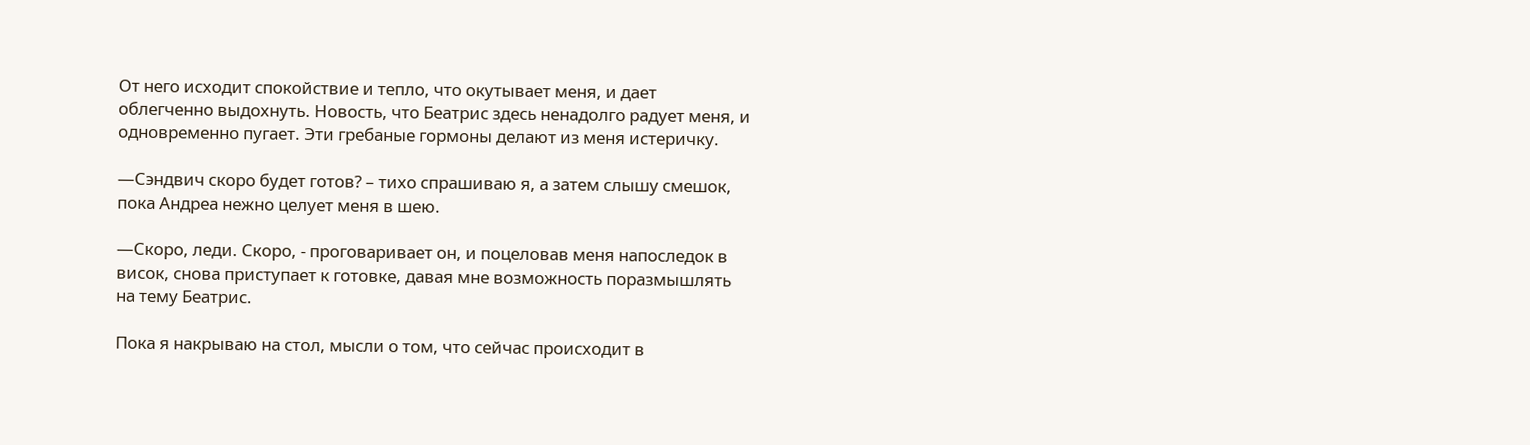От него исходит спокойствие и тепло, что окутывает меня, и дает облегченно выдохнуть. Новость, что Беатрис здесь ненадолго радует меня, и одновременно пугает. Эти гребаные гормоны делают из меня истеричку.

—Сэндвич скоро будет готов? – тихо спрашиваю я, а затем слышу смешок, пока Андреа нежно целует меня в шею.

—Скоро, леди. Скоро, - проговаривает он, и поцеловав меня напоследок в висок, снова приступает к готовке, давая мне возможность поразмышлять на тему Беатрис.

Пока я накрываю на стол, мысли о том, что сейчас происходит в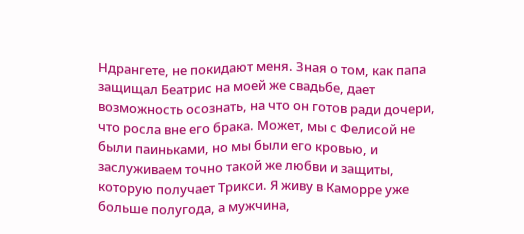Ндрангете, не покидают меня. Зная о том, как папа защищал Беатрис на моей же свадьбе, дает возможность осознать, на что он готов ради дочери, что росла вне его брака. Может, мы с Фелисой не были паиньками, но мы были его кровью, и заслуживаем точно такой же любви и защиты, которую получает Трикси. Я живу в Каморре уже больше полугода, а мужчина,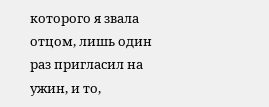которого я звала отцом, лишь один раз пригласил на ужин, и то,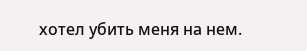хотел убить меня на нем.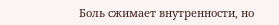Боль сжимает внутренности, но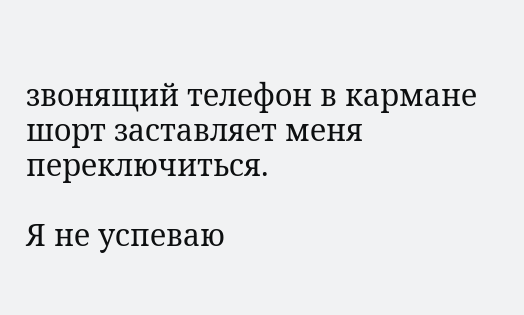звонящий телефон в кармане шорт заставляет меня переключиться.

Я не успеваю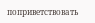поприветствовать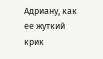Адриану, как ее жуткий крик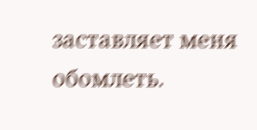заставляет меня обомлеть.